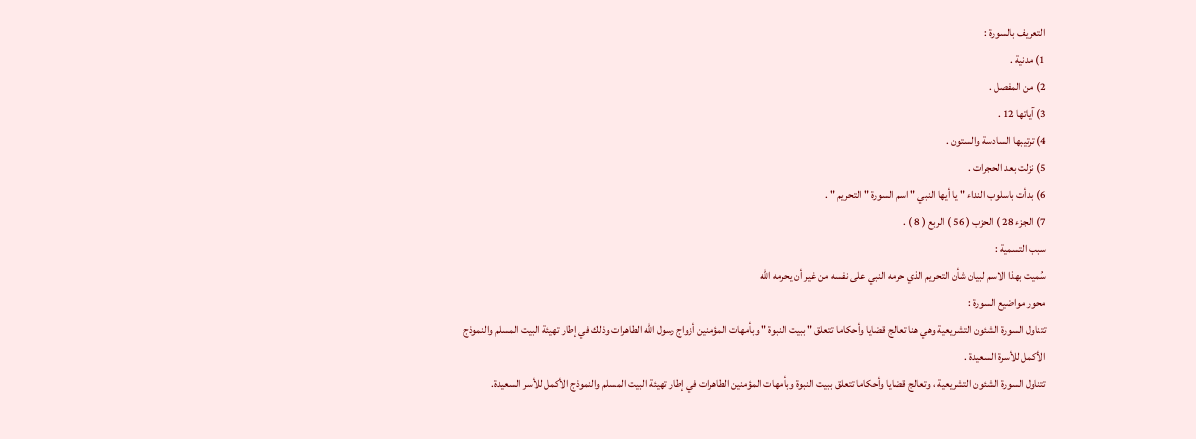التعريف بالسورة :
1) مدنية .
2) من المفصل .
3) آياتها 12 .
4) ترتيبها السادسة والستون .
5) نزلت بعد الحجرات .
6) بدأت باسلوب النداء " يا أيها النبي " اسم السورة " التحريم " .
7) الجزء 28 ) الحزب ( 56 ) الربع ( 8 ) .
سبب التسمية :
سُميت بهذا الاسم لبيان شأن التحريم الذي حرمه النبي على نفسه من غير أن يحرمه الله
محور مواضيع السورة :
تتناول السورة الشئون التشريعية وهي هنا تعالج قضايا وأحكاما تتعلق " ببيت النبوة " وبأمهات المؤمنين أزواج رسول الله الطاهرات وذلك في إطار تهيئة البيت المسلم والنموذج الأكمل للأسرة السعيدة .
تتناول السورة الشئون التشريعية ، وتعالج قضايا وأحكاما تتعلق ببيت النبوة وبأمهات المؤمنين الطاهرات في إطار تهيئة البيت المسلم والنموذج الأكمل للأسر السعيدة.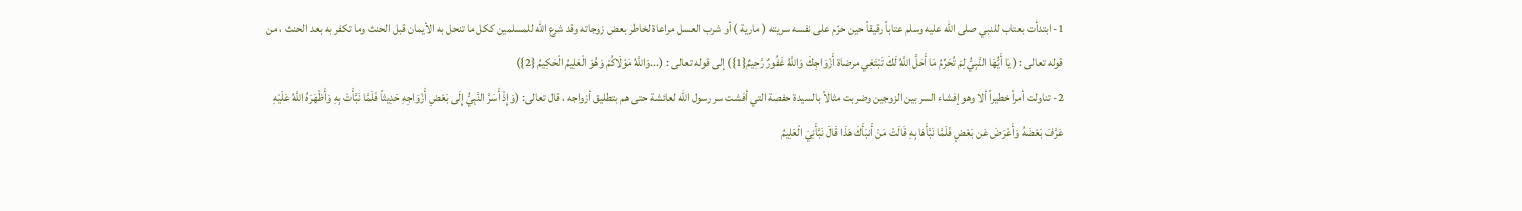1- ابتدأت بعتاب للنبي صلى الله عليه وسلم عتاباً رقيقاً حين حرّم على نفسه سريته ( مارية ) أو شرب العسل مراعاة لخاطر بعض زوجاته وقد شرع الله للمسلمين ككل ما تنحل به الأيمان قبل الحنث وما تكفر به بعد الحنث ، من قوله تعالى : ( يَا أَيُّهَا النَّبِيُّ لِمَ تُحَرِّمُ مَا أَحَلَّ اللَّهُ لَكَ تَبْتَغِي مرضاة أَزْوَاجِكَ وَاللَّهُ غَفُورٌ رَّحِيمٌ{1}) إلى قوله تعالى : (...وَاللَّهُ مَوْلَاكُمْ وَهُوَ الْعَلِيمُ الْحَكِيمُ {2})
2- تناولت أمراً خطيراً ألا وهو إفشاء السر بين الزوجين وضربت مثالاً بالسيدة حفصة التي أفشت سر رسول الله لعائشة حتى هم بتطليق أزواجه ، قال تعالى: (وَإِذْ أَسَرَّ النَّبِيُّ إِلَى بَعْضِ أَزْوَاجِهِ حَدِيثاً فَلَمَّا نَبَّأَتْ بِهِ وَأَظْهَرَهُ اللَّهُ عَلَيْهِ عَرَّفَ بَعْضَهُ وَأَعْرَضَ عَن بَعْضٍ فَلَمَّا نَبَّأَهَا بِهِ قَالَتْ مَنْ أَنبَأَكَ هَذَا قَالَ نَبَّأَنِيَ الْعَلِيمُ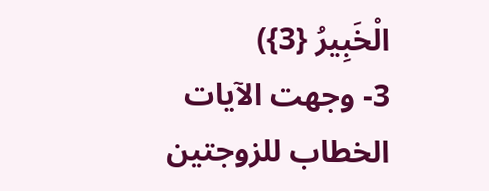الْخَبِيرُ {3})
3- وجهت الآيات الخطاب للزوجتين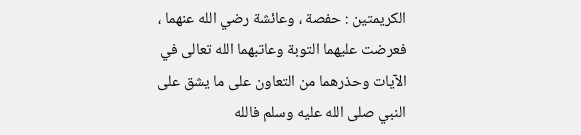الكريمتين : حفصة ، وعائشة رضي الله عنهما ، فعرضت عليهما التوبة وعاتبهما الله تعالى في الآيات وحذرهما من التعاون على ما يشق على النبي صلى الله عليه وسلم فالله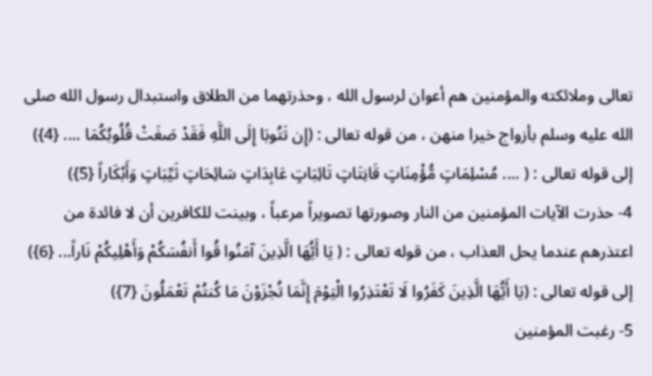تعالى وملائكته والمؤمنين هم أعوان لرسول الله ، وحذرتهما من الطلاق واستبدال رسول الله صلى الله عليه وسلم بأزواج خيرا منهن ، من قوله تعالى : (إِن تَتُوبَا إِلَى اللَّهِ فَقَدْ صَغَتْ قُلُوبُكُمَا .... {4}) إلى قوله تعالى : ( .... مُسْلِمَاتٍ مُّؤْمِنَاتٍ قَانِتَاتٍ تَائِبَاتٍ عَابِدَاتٍ سَائِحَاتٍ ثَيِّبَاتٍ وَأَبْكَاراً {5})
4- حذرت الآيات المؤمنين من النار وصورتها تصويراً مرعباً ، وبينت للكافرين أن لا فائدة من اعتذرهم عندما يحل العذاب ، من قوله تعالى : ( يَا أَيُّهَا الَّذِينَ آمَنُوا قُوا أَنفُسَكُمْ وَأَهْلِيكُمْ نَاراً... {6}) إلى قوله تعالى : (يَا أَيُّهَا الَّذِينَ كَفَرُوا لَا تَعْتَذِرُوا الْيَوْمَ إِنَّمَا تُجْزَوْنَ مَا كُنتُمْ تَعْمَلُونَ {7})
5- رغبت المؤمنين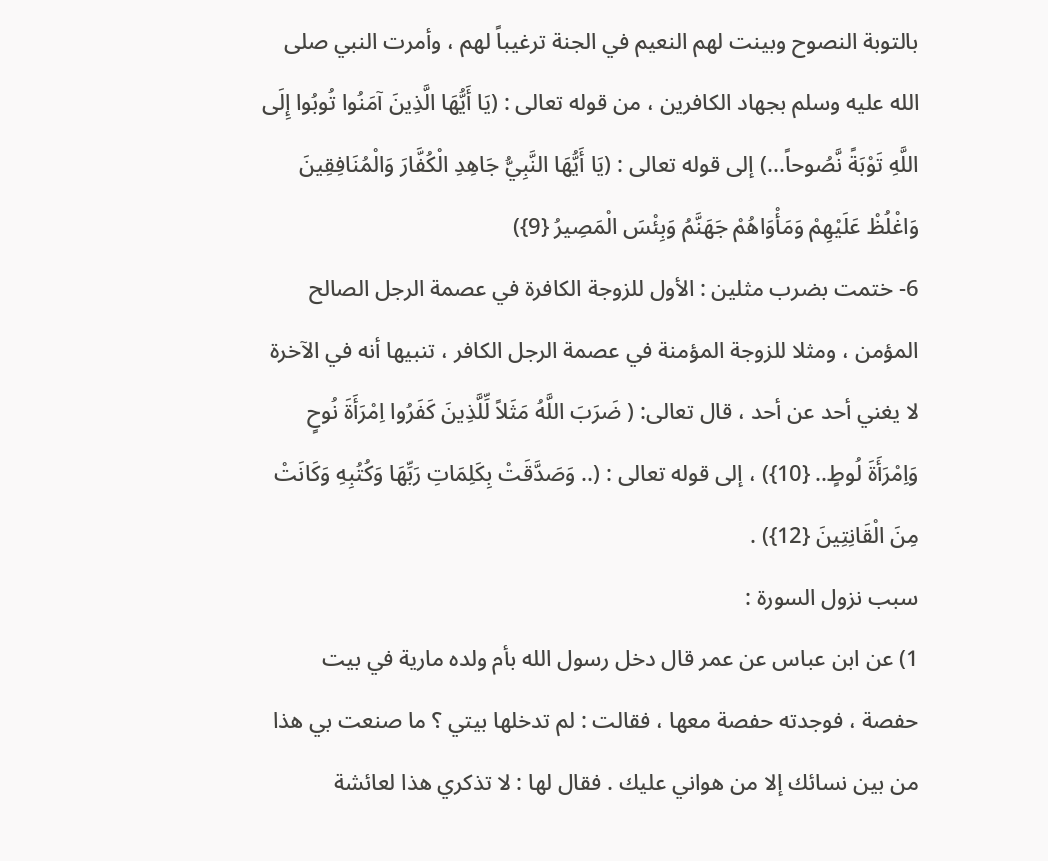بالتوبة النصوح وبينت لهم النعيم في الجنة ترغيباً لهم ، وأمرت النبي صلى الله عليه وسلم بجهاد الكافرين ، من قوله تعالى : (يَا أَيُّهَا الَّذِينَ آمَنُوا تُوبُوا إِلَى اللَّهِ تَوْبَةً نَّصُوحاً...) إلى قوله تعالى : (يَا أَيُّهَا النَّبِيُّ جَاهِدِ الْكُفَّارَ وَالْمُنَافِقِينَ وَاغْلُظْ عَلَيْهِمْ وَمَأْوَاهُمْ جَهَنَّمُ وَبِئْسَ الْمَصِيرُ {9})
6- ختمت بضرب مثلين : الأول للزوجة الكافرة في عصمة الرجل الصالح المؤمن ، ومثلا للزوجة المؤمنة في عصمة الرجل الكافر ، تنبيها أنه في الآخرة لا يغني أحد عن أحد ، قال تعالى: ( ضَرَبَ اللَّهُ مَثَلاً لِّلَّذِينَ كَفَرُوا اِمْرَأَةَ نُوحٍ وَاِمْرَأَةَ لُوطٍ.. {10}) ، إلى قوله تعالى : (.. وَصَدَّقَتْ بِكَلِمَاتِ رَبِّهَا وَكُتُبِهِ وَكَانَتْ مِنَ الْقَانِتِينَ {12}) .
سبب نزول السورة :
1) عن ابن عباس عن عمر قال دخل رسول الله بأم ولده مارية في بيت حفصة ، فوجدته حفصة معها ، فقالت : لم تدخلها بيتي ؟ ما صنعت بي هذا من بين نسائك إلا من هواني عليك . فقال لها : لا تذكري هذا لعائشة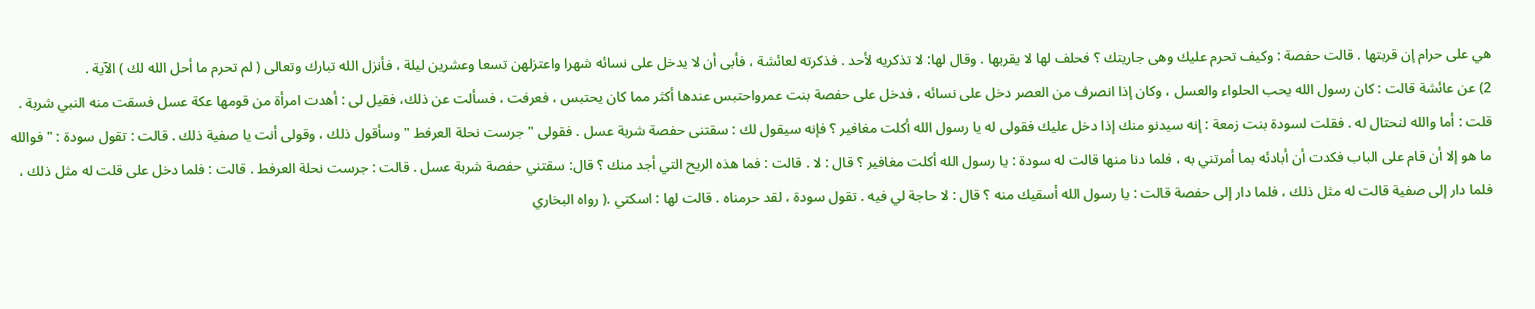هي على حرام إن قربتها . قالت حفصة : وكيف تحرم عليك وهى جاريتك ؟ فحلف لها لا يقربها . وقال لها: لا تذكريه لأحد . فذكرته لعائشة ، فأبى أن لا يدخل على نسائه شهرا واعتزلهن تسعا وعشرين ليلة ، فأنزل الله تبارك وتعالى ( لم تحرم ما أحل الله لك ) الآية .
2) عن عائشة قالت : كان رسول الله يحب الحلواء والعسل ، وكان إذا انصرف من العصر دخل على نسائه ، فدخل على حفصة بنت عمرواحتبس عندها أكثر مما كان يحتبس ، فعرفت ، فسألت عن ذلك، فقيل لى : أهدت امرأة من قومها عكة عسل فسقت منه النبي شربة . قلت : أما والله لنحتال له . فقلت لسودة بنت زمعة : إنه سيدنو منك إذا دخل عليك فقولى له يا رسول الله أكلت مغافير ؟ فإنه سيقول لك : سقتنى حفصة شربة عسل . فقولى " جرست نحلة العرفط " وسأقول ذلك ، وقولى أنت يا صفية ذلك . قالت : تقول سودة : " فوالله ما هو إلا أن قام على الباب فكدت أن أبادئه بما أمرتني به ، فلما دنا منها قالت له سودة : يا رسول الله أكلت مغافير ؟ قال : لا . قالت : فما هذه الريح التي أجد منك ؟ قال: سقتني حفصة شربة عسل . قالت : جرست نحلة العرفط . قالت : فلما دخل على قلت له مثل ذلك ، فلما دار إلى صفية قالت له مثل ذلك ، فلما دار إلى حفصة قالت : يا رسول الله أسقيك منه ؟ قال : لا حاجة لي فيه . تقول سودة ، لقد حرمناه . قالت لها : اسكتي .( رواه البخاري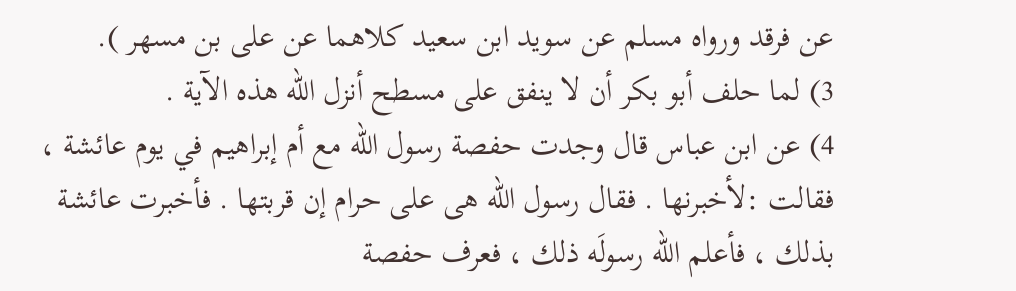عن فرقد ورواه مسلم عن سويد ابن سعيد كلاهما عن على بن مسهر ).
3) لما حلف أبو بكر أن لا ينفق على مسطح أنزل الله هذه الآية .
4) عن ابن عباس قال وجدت حفصة رسول الله مع أم إبراهيم في يوم عائشة ، فقالت :لأخبرنها . فقال رسول الله هى على حرام إن قربتها . فأخبرت عائشة بذلك ، فأعلم الله رسولَه ذلك ، فعرف حفصة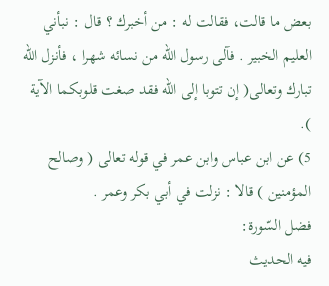بعض ما قالت، فقالت له : من أخبرك ؟ قال : نبأني العليم الخبير . فآلى رسول الله من نسائه شهرا ، فأنزل الله تبارك وتعالى( إن تتوبا إلى الله فقد صغت قلوبكما الآية ).
5) عن ابن عباس وابن عمر في قوله تعالى ( وصالح المؤمنين ) قالا : نزلت في أبي بكر وعمر .
فضل السّورة:
فيه الحديث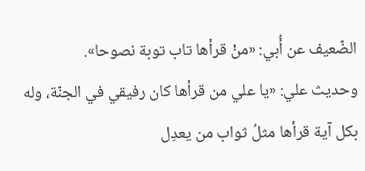الضّعيف عن أُبي: «منْ قرأها تاب توبة نصوحا».
وحديث علي: «يا علي من قرأها كان رفيقي في الجنّة، وله بكل آية قرأها مثلُ ثواب من يعدِل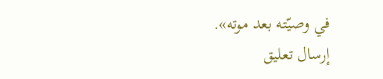في وصيّته بعد موته».
إرسال تعليق